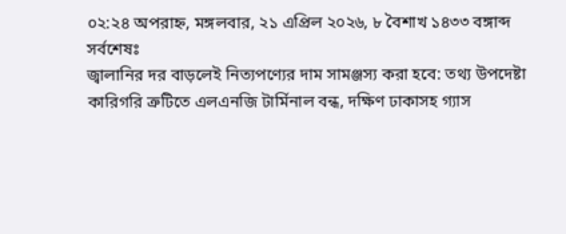০২:২৪ অপরাহ্ন, মঙ্গলবার, ২১ এপ্রিল ২০২৬, ৮ বৈশাখ ১৪৩৩ বঙ্গাব্দ
সর্বশেষঃ
জ্বালানির দর বাড়লেই নিত্যপণ্যের দাম সামঞ্জস্য করা হবে: তথ্য উপদেষ্টা কারিগরি ত্রুটিতে এলএনজি টার্মিনাল বন্ধ, দক্ষিণ ঢাকাসহ গ্যাস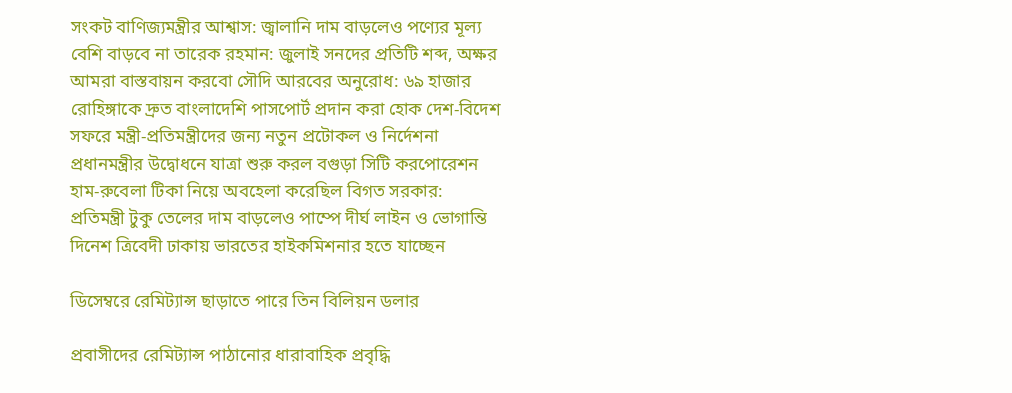সংকট বাণিজ্যমন্ত্রীর আশ্বাস: জ্বালানি দাম বাড়লেও পণ্যের মূল্য বেশি বাড়বে না তারেক রহমান: জুলাই সনদের প্রতিটি শব্দ, অক্ষর আমরা বাস্তবায়ন করবো সৌদি আরবের অনুরোধ: ৬৯ হাজার রোহিঙ্গাকে দ্রুত বাংলাদেশি পাসপোর্ট প্রদান করা হোক দেশ-বিদেশ সফরে মন্ত্রী-প্রতিমন্ত্রীদের জন্য নতুন প্রটোকল ও নির্দেশনা প্রধানমন্ত্রীর উদ্বোধনে যাত্রা শুরু করল বগুড়া সিটি করপোরেশন হাম-রুবেলা টিকা নিয়ে অবহেলা করেছিল বিগত সরকার: প্রতিমন্ত্রী টুকু তেলের দাম বাড়লেও পাম্পে দীর্ঘ লাইন ও ভোগান্তি দিনেশ ত্রিবেদী ঢাকায় ভারতের হাইকমিশনার হতে যাচ্ছেন

ডিসেম্বরে রেমিট্যান্স ছাড়াতে পারে তিন বিলিয়ন ডলার

প্রবাসীদের রেমিট্যান্স পাঠানোর ধারাবাহিক প্রবৃদ্ধি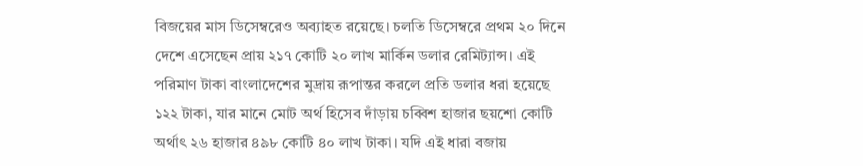বিজয়ের মাস ডিসেম্বরেও অব্যাহত রয়েছে। চলতি ডিসেম্বরে প্রথম ২০ দিনে দেশে এসেছেন প্রায় ২১৭ কোটি ২০ লাখ মার্কিন ডলার রেমিট্যান্স। এই পরিমাণ টাকা বাংলাদেশের মুদ্রায় রূপান্তর করলে প্রতি ডলার ধরা হয়েছে ১২২ টাকা, যার মানে মোট অর্থ হিসেব দাঁড়ায় চব্বিশ হাজার ছয়শো কোটি অর্থাৎ ২৬ হাজার ৪৯৮ কোটি ৪০ লাখ টাকা। যদি এই ধারা বজায়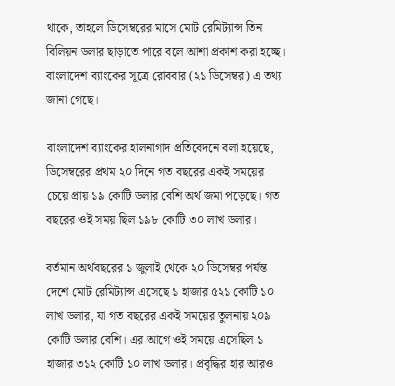থাকে, তাহলে ডিসেম্বরের মাসে মোট রেমিট্যান্স তিন বিলিয়ন ডলার ছাড়াতে পারে বলে আশা প্রকাশ করা হচ্ছে। বাংলাদেশ ব্যাংকের সূত্রে রোববার (২১ ডিসেম্বর) এ তথ্য জানা গেছে।

বাংলাদেশ ব্যাংকের হালনাগাদ প্রতিবেদনে বলা হয়েছে, ডিসেম্বরের প্রথম ২০ দিনে গত বছরের একই সময়ের চেয়ে প্রায় ১৯ কোটি ডলার বেশি অর্থ জমা পড়েছে। গত বছরের ওই সময় ছিল ১৯৮ কোটি ৩০ লাখ ডলার।

বর্তমান অর্থবছরের ১ জুলাই থেকে ২০ ডিসেম্বর পর্যন্ত দেশে মোট রেমিট্যান্স এসেছে ১ হাজার ৫২১ কোটি ১০ লাখ ডলার, যা গত বছরের একই সময়ের তুলনায় ২০৯ কোটি ডলার বেশি। এর আগে ওই সময়ে এসেছিল ১ হাজার ৩১২ কোটি ১০ লাখ ডলার। প্রবৃদ্ধির হার আরও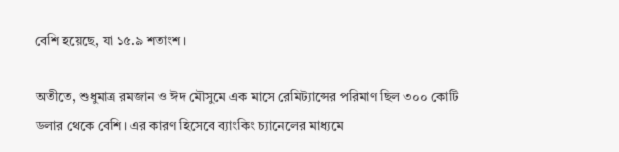বেশি হয়েছে, যা ১৫.৯ শতাংশ।

অতীতে, শুধুমাত্র রমজান ও ঈদ মৌসুমে এক মাসে রেমিট্যান্সের পরিমাণ ছিল ৩০০ কোটি ডলার থেকে বেশি। এর কারণ হিসেবে ব্যাংকিং চ্যানেলের মাধ্যমে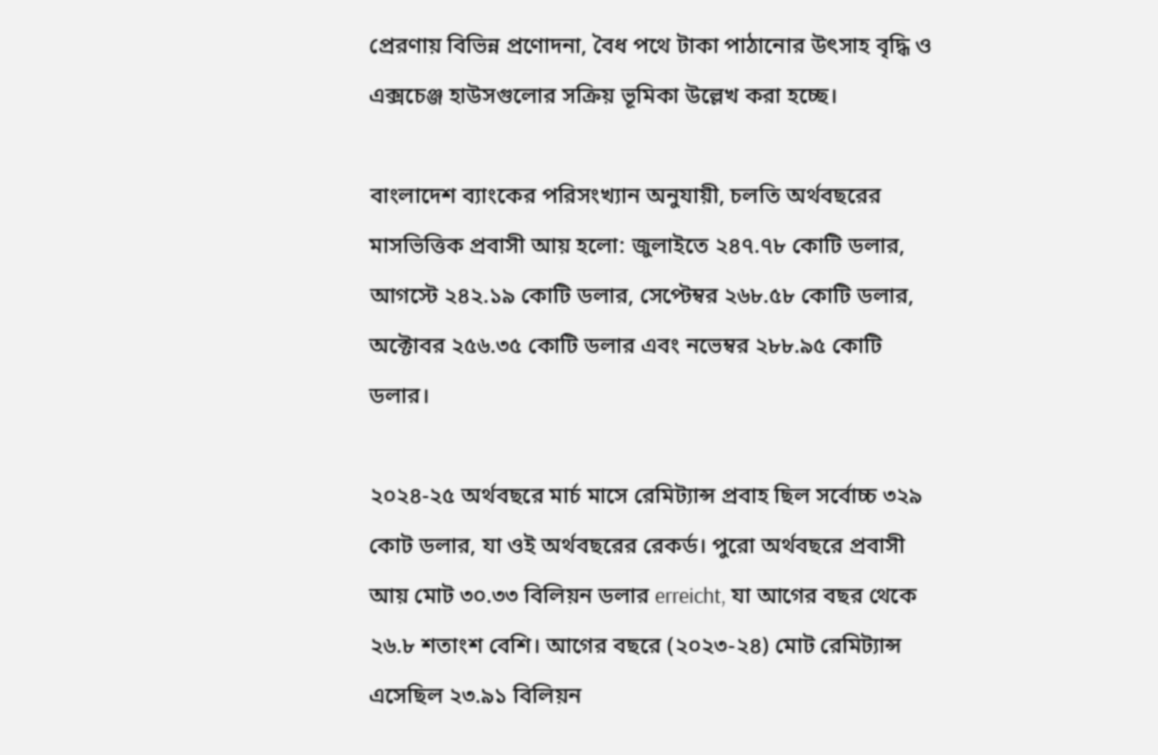প্রেরণায় বিভিন্ন প্রণোদনা, বৈধ পথে টাকা পাঠানোর উৎসাহ বৃদ্ধি ও এক্সচেঞ্জ হাউসগুলোর সক্রিয় ভূমিকা উল্লেখ করা হচ্ছে।

বাংলাদেশ ব্যাংকের পরিসংখ্যান অনুযায়ী, চলতি অর্থবছরের মাসভিত্তিক প্রবাসী আয় হলো: জুলাইতে ২৪৭.৭৮ কোটি ডলার, আগস্টে ২৪২.১৯ কোটি ডলার, সেপ্টেম্বর ২৬৮.৫৮ কোটি ডলার, অক্টোবর ২৫৬.৩৫ কোটি ডলার এবং নভেম্বর ২৮৮.৯৫ কোটি ডলার।

২০২৪-২৫ অর্থবছরে মার্চ মাসে রেমিট্যান্স প্রবাহ ছিল সর্বোচ্চ ৩২৯ কোট ডলার, যা ওই অর্থবছরের রেকর্ড। পুরো অর্থবছরে প্রবাসী আয় মোট ৩০.৩৩ বিলিয়ন ডলার erreicht, যা আগের বছর থেকে ২৬.৮ শতাংশ বেশি। আগের বছরে (২০২৩-২৪) মোট রেমিট্যান্স এসেছিল ২৩.৯১ বিলিয়ন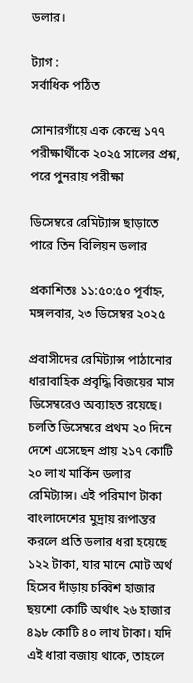ডলার।

ট্যাগ :
সর্বাধিক পঠিত

সোনারগাঁয়ে এক কেন্দ্রে ১৭৭ পরীক্ষার্থীকে ২০২৫ সালের প্রশ্ন, পরে পুনরায় পরীক্ষা

ডিসেম্বরে রেমিট্যান্স ছাড়াতে পারে তিন বিলিয়ন ডলার

প্রকাশিতঃ ১১:৫০:৫০ পূর্বাহ্ন, মঙ্গলবার, ২৩ ডিসেম্বর ২০২৫

প্রবাসীদের রেমিট্যান্স পাঠানোর ধারাবাহিক প্রবৃদ্ধি বিজয়ের মাস ডিসেম্বরেও অব্যাহত রয়েছে। চলতি ডিসেম্বরে প্রথম ২০ দিনে দেশে এসেছেন প্রায় ২১৭ কোটি ২০ লাখ মার্কিন ডলার রেমিট্যান্স। এই পরিমাণ টাকা বাংলাদেশের মুদ্রায় রূপান্তর করলে প্রতি ডলার ধরা হয়েছে ১২২ টাকা, যার মানে মোট অর্থ হিসেব দাঁড়ায় চব্বিশ হাজার ছয়শো কোটি অর্থাৎ ২৬ হাজার ৪৯৮ কোটি ৪০ লাখ টাকা। যদি এই ধারা বজায় থাকে, তাহলে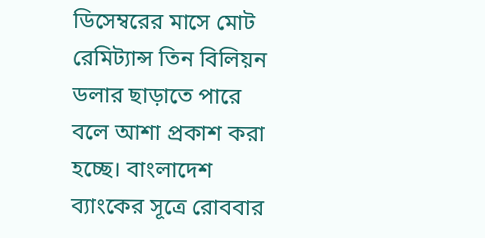ডিসেম্বরের মাসে মোট রেমিট্যান্স তিন বিলিয়ন ডলার ছাড়াতে পারে বলে আশা প্রকাশ করা হচ্ছে। বাংলাদেশ ব্যাংকের সূত্রে রোববার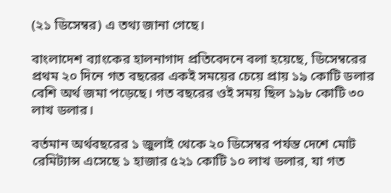(২১ ডিসেম্বর) এ তথ্য জানা গেছে।

বাংলাদেশ ব্যাংকের হালনাগাদ প্রতিবেদনে বলা হয়েছে, ডিসেম্বরের প্রথম ২০ দিনে গত বছরের একই সময়ের চেয়ে প্রায় ১৯ কোটি ডলার বেশি অর্থ জমা পড়েছে। গত বছরের ওই সময় ছিল ১৯৮ কোটি ৩০ লাখ ডলার।

বর্তমান অর্থবছরের ১ জুলাই থেকে ২০ ডিসেম্বর পর্যন্ত দেশে মোট রেমিট্যান্স এসেছে ১ হাজার ৫২১ কোটি ১০ লাখ ডলার, যা গত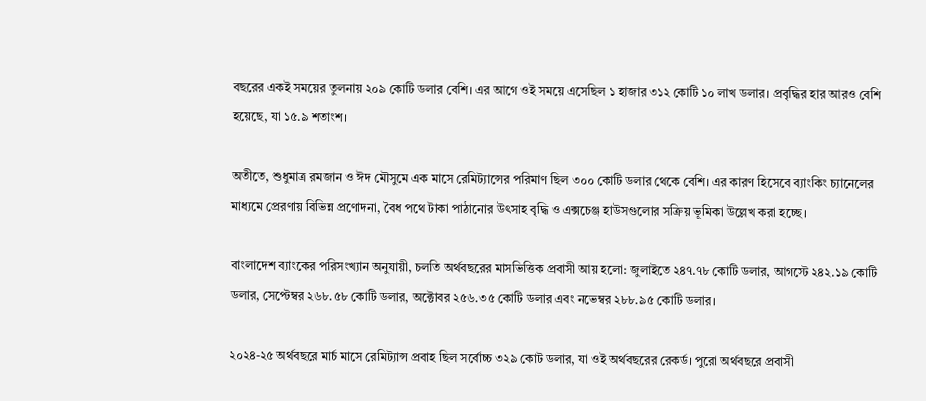বছরের একই সময়ের তুলনায় ২০৯ কোটি ডলার বেশি। এর আগে ওই সময়ে এসেছিল ১ হাজার ৩১২ কোটি ১০ লাখ ডলার। প্রবৃদ্ধির হার আরও বেশি হয়েছে, যা ১৫.৯ শতাংশ।

অতীতে, শুধুমাত্র রমজান ও ঈদ মৌসুমে এক মাসে রেমিট্যান্সের পরিমাণ ছিল ৩০০ কোটি ডলার থেকে বেশি। এর কারণ হিসেবে ব্যাংকিং চ্যানেলের মাধ্যমে প্রেরণায় বিভিন্ন প্রণোদনা, বৈধ পথে টাকা পাঠানোর উৎসাহ বৃদ্ধি ও এক্সচেঞ্জ হাউসগুলোর সক্রিয় ভূমিকা উল্লেখ করা হচ্ছে।

বাংলাদেশ ব্যাংকের পরিসংখ্যান অনুযায়ী, চলতি অর্থবছরের মাসভিত্তিক প্রবাসী আয় হলো: জুলাইতে ২৪৭.৭৮ কোটি ডলার, আগস্টে ২৪২.১৯ কোটি ডলার, সেপ্টেম্বর ২৬৮.৫৮ কোটি ডলার, অক্টোবর ২৫৬.৩৫ কোটি ডলার এবং নভেম্বর ২৮৮.৯৫ কোটি ডলার।

২০২৪-২৫ অর্থবছরে মার্চ মাসে রেমিট্যান্স প্রবাহ ছিল সর্বোচ্চ ৩২৯ কোট ডলার, যা ওই অর্থবছরের রেকর্ড। পুরো অর্থবছরে প্রবাসী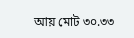আয় মোট ৩০.৩৩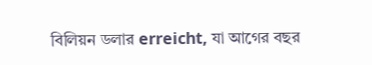বিলিয়ন ডলার erreicht, যা আগের বছর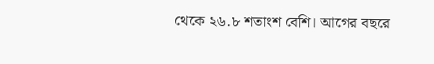থেকে ২৬.৮ শতাংশ বেশি। আগের বছরে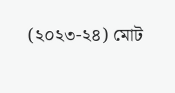(২০২৩-২৪) মোট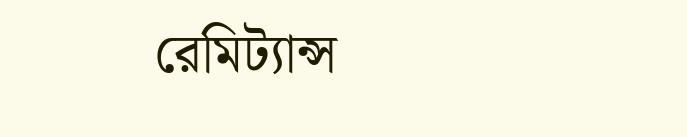রেমিট্যান্স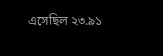এসেছিল ২৩.৯১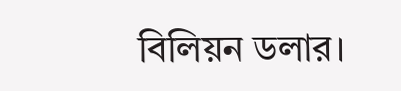বিলিয়ন ডলার।